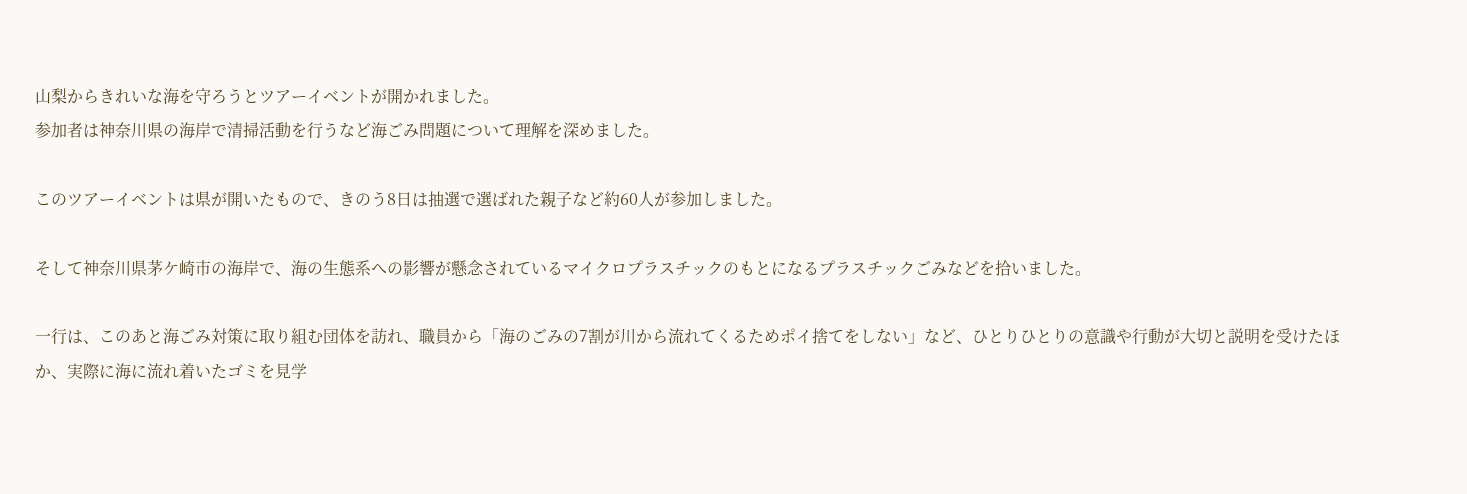山梨からきれいな海を守ろうとツアーイベントが開かれました。
参加者は神奈川県の海岸で清掃活動を行うなど海ごみ問題について理解を深めました。

このツアーイベントは県が開いたもので、きのう8日は抽選で選ばれた親子など約60人が参加しました。

そして神奈川県茅ケ崎市の海岸で、海の生態系への影響が懸念されているマイクロプラスチックのもとになるプラスチックごみなどを拾いました。

一行は、このあと海ごみ対策に取り組む団体を訪れ、職員から「海のごみの7割が川から流れてくるためポイ捨てをしない」など、ひとりひとりの意識や行動が大切と説明を受けたほか、実際に海に流れ着いたゴミを見学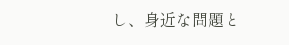し、身近な問題と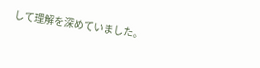して理解を深めていました。